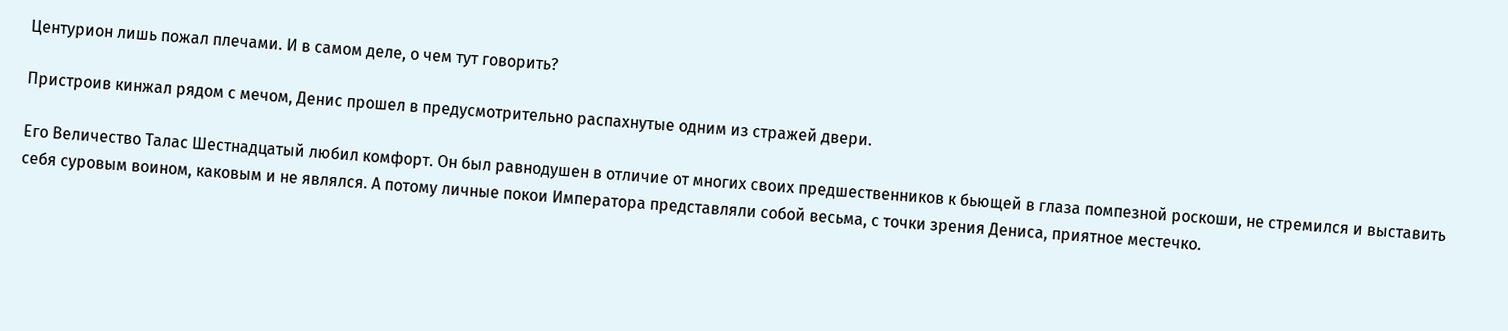Центурион лишь пожал плечами. И в самом деле, о чем тут говорить?

Пристроив кинжал рядом с мечом, Денис прошел в предусмотрительно распахнутые одним из стражей двери.

Его Величество Талас Шестнадцатый любил комфорт. Он был равнодушен в отличие от многих своих предшественников к бьющей в глаза помпезной роскоши, не стремился и выставить себя суровым воином, каковым и не являлся. А потому личные покои Императора представляли собой весьма, с точки зрения Дениса, приятное местечко.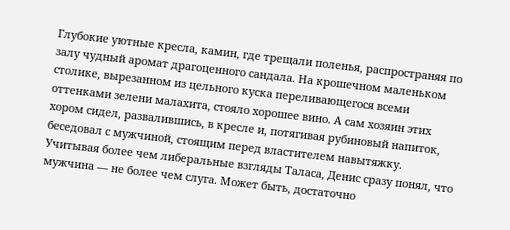Глубокие уютные кресла, камин, где трещали поленья, распространяя по залу чудный аромат драгоценного сандала. На крошечном маленьком столике, вырезанном из цельного куска переливающегося всеми оттенками зелени малахита, стояло хорошее вино. А сам хозяин этих хором сидел, развалившись, в кресле и, потягивая рубиновый напиток, беседовал с мужчиной, стоящим перед властителем навытяжку. Учитывая более чем либеральные взгляды Таласа, Денис сразу понял, что мужчина — не более чем слуга. Может быть, достаточно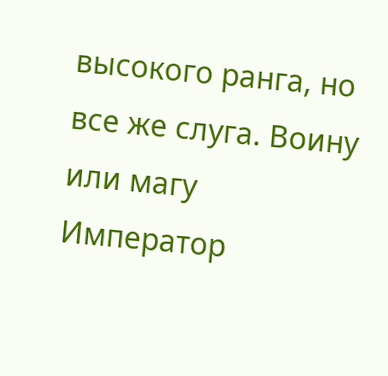высокого ранга, но все же слуга. Воину или магу Император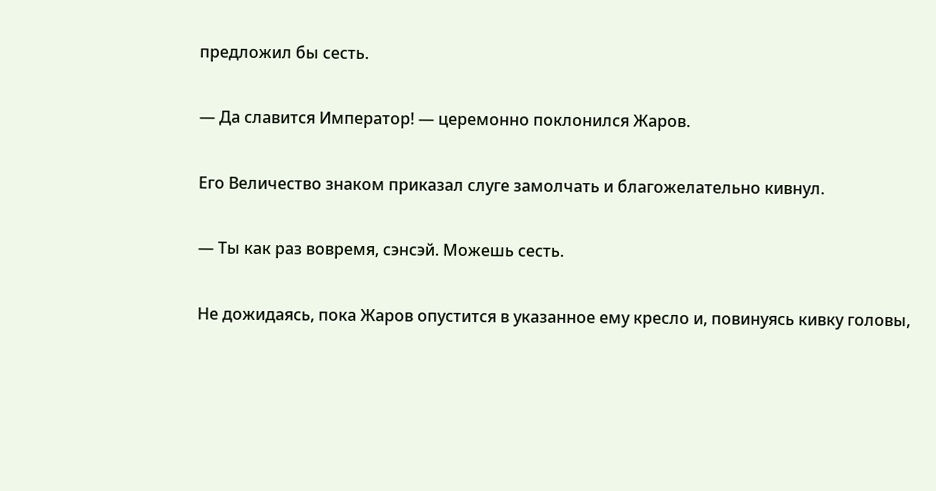предложил бы сесть.

— Да славится Император! — церемонно поклонился Жаров.

Его Величество знаком приказал слуге замолчать и благожелательно кивнул.

— Ты как раз вовремя, сэнсэй. Можешь сесть.

Не дожидаясь, пока Жаров опустится в указанное ему кресло и, повинуясь кивку головы,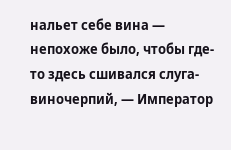нальет себе вина — непохоже было, чтобы где-то здесь сшивался слуга-виночерпий, — Император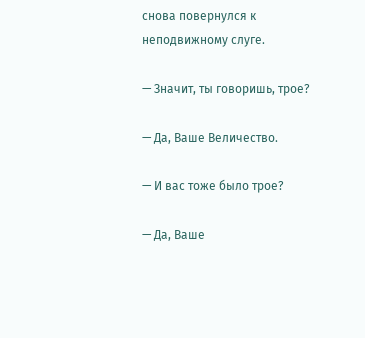снова повернулся к неподвижному слуге.

— Значит, ты говоришь, трое?

— Да, Ваше Величество.

— И вас тоже было трое?

— Да, Ваше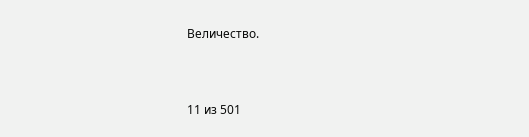Величество.



11 из 501